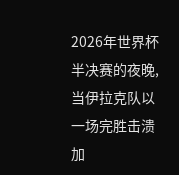2026年世界杯半决赛的夜晚,当伊拉克队以一场完胜击溃加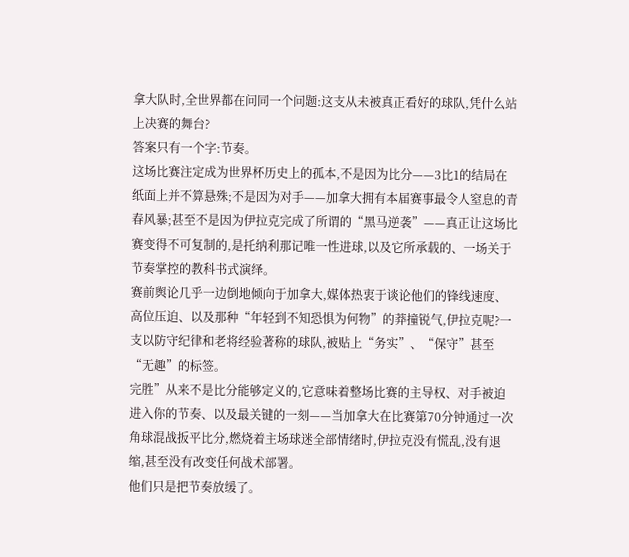拿大队时,全世界都在问同一个问题:这支从未被真正看好的球队,凭什么站上决赛的舞台?
答案只有一个字:节奏。
这场比赛注定成为世界杯历史上的孤本,不是因为比分——3比1的结局在纸面上并不算悬殊;不是因为对手——加拿大拥有本届赛事最令人窒息的青春风暴;甚至不是因为伊拉克完成了所谓的“黑马逆袭”——真正让这场比赛变得不可复制的,是托纳利那记唯一性进球,以及它所承载的、一场关于节奏掌控的教科书式演绎。
赛前舆论几乎一边倒地倾向于加拿大,媒体热衷于谈论他们的锋线速度、高位压迫、以及那种“年轻到不知恐惧为何物”的莽撞锐气,伊拉克呢?一支以防守纪律和老将经验著称的球队,被贴上“务实”、“保守”甚至“无趣”的标签。
完胜”从来不是比分能够定义的,它意味着整场比赛的主导权、对手被迫进入你的节奏、以及最关键的一刻——当加拿大在比赛第70分钟通过一次角球混战扳平比分,燃烧着主场球迷全部情绪时,伊拉克没有慌乱,没有退缩,甚至没有改变任何战术部署。
他们只是把节奏放缓了。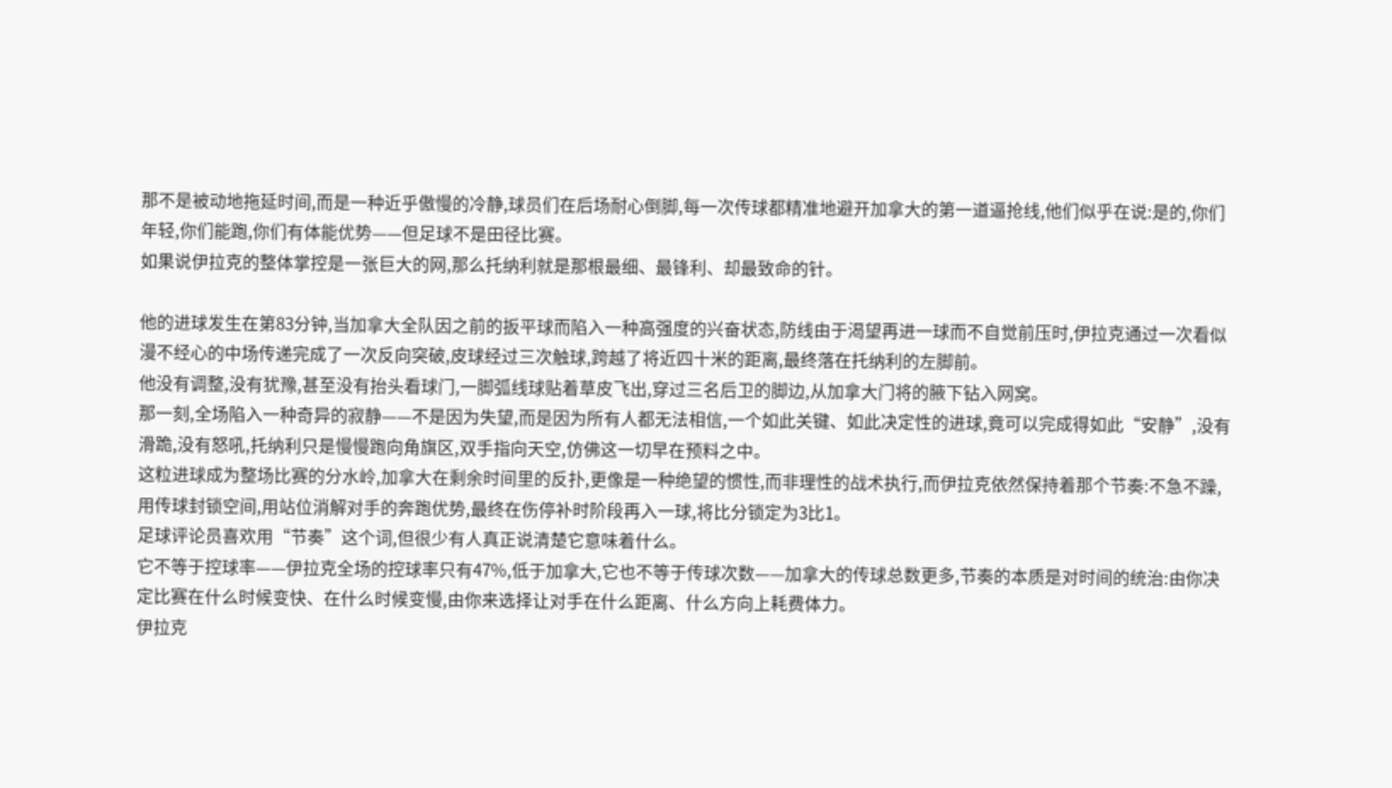那不是被动地拖延时间,而是一种近乎傲慢的冷静,球员们在后场耐心倒脚,每一次传球都精准地避开加拿大的第一道逼抢线,他们似乎在说:是的,你们年轻,你们能跑,你们有体能优势——但足球不是田径比赛。
如果说伊拉克的整体掌控是一张巨大的网,那么托纳利就是那根最细、最锋利、却最致命的针。

他的进球发生在第83分钟,当加拿大全队因之前的扳平球而陷入一种高强度的兴奋状态,防线由于渴望再进一球而不自觉前压时,伊拉克通过一次看似漫不经心的中场传递完成了一次反向突破,皮球经过三次触球,跨越了将近四十米的距离,最终落在托纳利的左脚前。
他没有调整,没有犹豫,甚至没有抬头看球门,一脚弧线球贴着草皮飞出,穿过三名后卫的脚边,从加拿大门将的腋下钻入网窝。
那一刻,全场陷入一种奇异的寂静——不是因为失望,而是因为所有人都无法相信,一个如此关键、如此决定性的进球,竟可以完成得如此“安静”,没有滑跪,没有怒吼,托纳利只是慢慢跑向角旗区,双手指向天空,仿佛这一切早在预料之中。
这粒进球成为整场比赛的分水岭,加拿大在剩余时间里的反扑,更像是一种绝望的惯性,而非理性的战术执行,而伊拉克依然保持着那个节奏:不急不躁,用传球封锁空间,用站位消解对手的奔跑优势,最终在伤停补时阶段再入一球,将比分锁定为3比1。
足球评论员喜欢用“节奏”这个词,但很少有人真正说清楚它意味着什么。
它不等于控球率——伊拉克全场的控球率只有47%,低于加拿大,它也不等于传球次数——加拿大的传球总数更多,节奏的本质是对时间的统治:由你决定比赛在什么时候变快、在什么时候变慢,由你来选择让对手在什么距离、什么方向上耗费体力。
伊拉克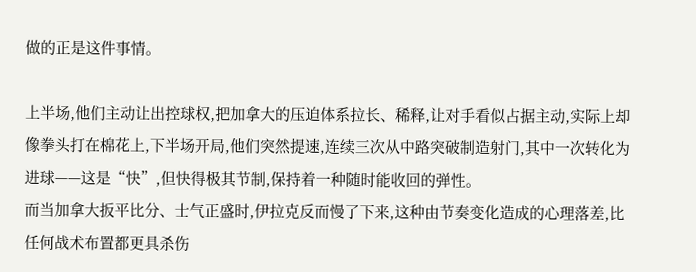做的正是这件事情。

上半场,他们主动让出控球权,把加拿大的压迫体系拉长、稀释,让对手看似占据主动,实际上却像拳头打在棉花上,下半场开局,他们突然提速,连续三次从中路突破制造射门,其中一次转化为进球——这是“快”,但快得极其节制,保持着一种随时能收回的弹性。
而当加拿大扳平比分、士气正盛时,伊拉克反而慢了下来,这种由节奏变化造成的心理落差,比任何战术布置都更具杀伤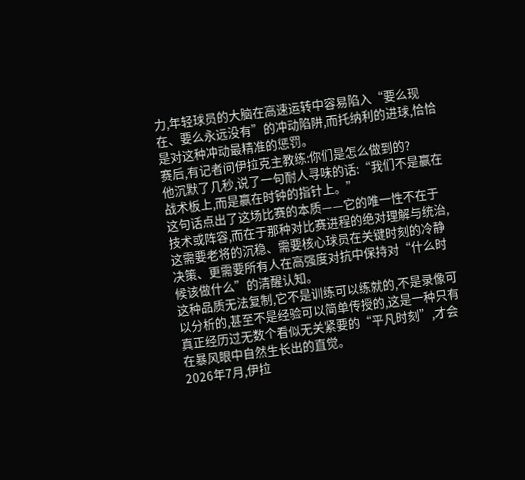力,年轻球员的大脑在高速运转中容易陷入“要么现在、要么永远没有”的冲动陷阱,而托纳利的进球,恰恰是对这种冲动最精准的惩罚。
赛后,有记者问伊拉克主教练:你们是怎么做到的?
他沉默了几秒,说了一句耐人寻味的话:“我们不是赢在战术板上,而是赢在时钟的指针上。”
这句话点出了这场比赛的本质——它的唯一性不在于技术或阵容,而在于那种对比赛进程的绝对理解与统治,这需要老将的沉稳、需要核心球员在关键时刻的冷静决策、更需要所有人在高强度对抗中保持对“什么时候该做什么”的清醒认知。
这种品质无法复制,它不是训练可以练就的,不是录像可以分析的,甚至不是经验可以简单传授的,这是一种只有真正经历过无数个看似无关紧要的“平凡时刻”,才会在暴风眼中自然生长出的直觉。
2026年7月,伊拉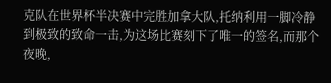克队在世界杯半决赛中完胜加拿大队,托纳利用一脚冷静到极致的致命一击,为这场比赛刻下了唯一的签名,而那个夜晚,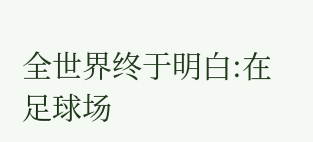全世界终于明白:在足球场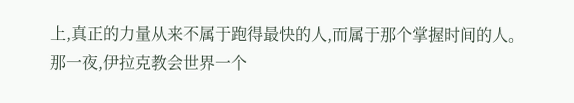上,真正的力量从来不属于跑得最快的人,而属于那个掌握时间的人。
那一夜,伊拉克教会世界一个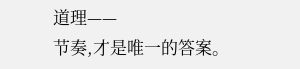道理——
节奏,才是唯一的答案。